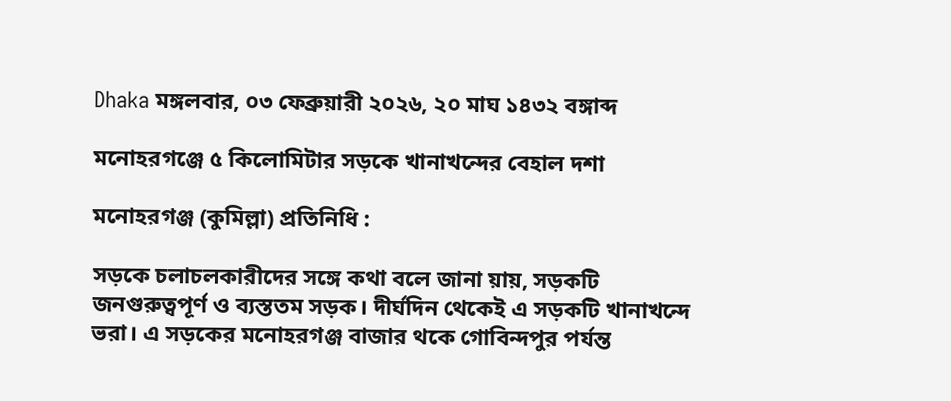Dhaka মঙ্গলবার, ০৩ ফেব্রুয়ারী ২০২৬, ২০ মাঘ ১৪৩২ বঙ্গাব্দ

মনোহরগঞ্জে ৫ কিলোমিটার সড়কে খানাখন্দের বেহাল দশা

মনোহরগঞ্জ (কুমিল্লা) প্রতিনিধি :

সড়কে চলাচলকারীদের সঙ্গে কথা বলে জানা য়ায়, সড়কটি জনগুরুত্বপূর্ণ ও ব্যস্ততম সড়ক। দীর্ঘদিন থেকেই এ সড়কটি খানাখন্দে ভরা। এ সড়কের মনোহরগঞ্জ বাজার থকে গোবিন্দপুর পর্যন্ত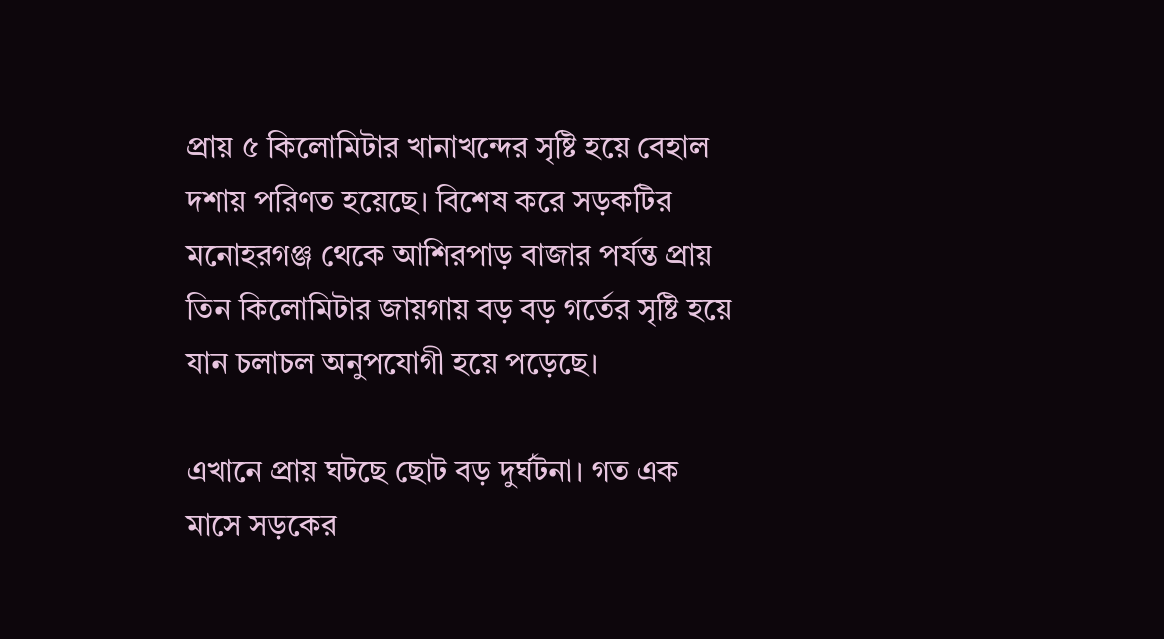প্রায় ৫ কিলোমিটার খানাখন্দের সৃষ্টি হয়ে বেহাল দশায় পরিণত হয়েছে। বিশেষ করে সড়কটির মনোহরগঞ্জ থেকে আশিরপাড় বাজার পর্যন্ত প্রায় তিন কিলোমিটার জায়গায় বড় বড় গর্তের সৃষ্টি হয়ে যান চলাচল অনুপযোগী হয়ে পড়েছে।

এখানে প্রায় ঘটছে ছোট বড় দুর্ঘটনা। গত এক মাসে সড়কের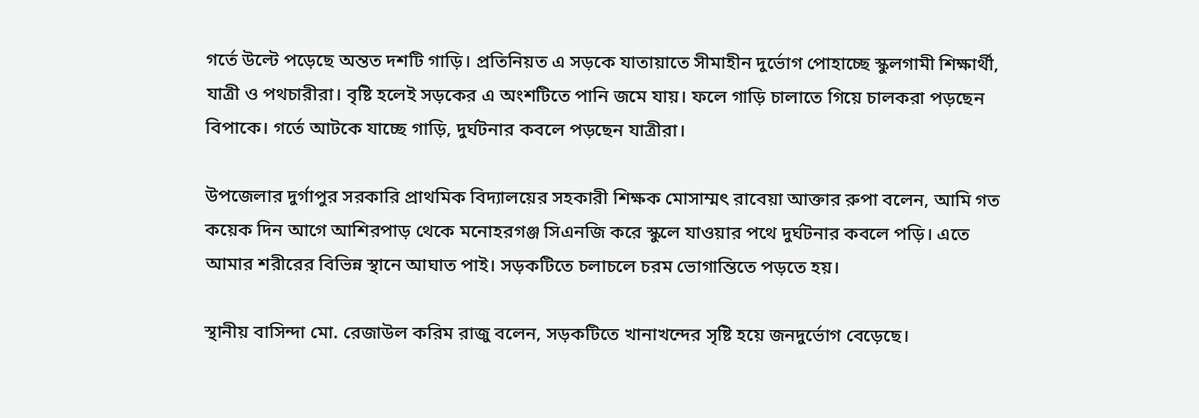গর্তে উল্টে পড়েছে অন্তত দশটি গাড়ি। প্রতিনিয়ত এ সড়কে যাতায়াতে সীমাহীন দুর্ভোগ পোহাচ্ছে স্কুলগামী শিক্ষার্থী, যাত্রী ও পথচারীরা। বৃষ্টি হলেই সড়কের এ অংশটিতে পানি জমে যায়। ফলে গাড়ি চালাতে গিয়ে চালকরা পড়ছেন বিপাকে। গর্তে আটকে যাচ্ছে গাড়ি, দুর্ঘটনার কবলে পড়ছেন যাত্রীরা।

উপজেলার দুর্গাপুর সরকারি প্রাথমিক বিদ্যালয়ের সহকারী শিক্ষক মোসাম্মৎ রাবেয়া আক্তার রুপা বলেন, আমি গত কয়েক দিন আগে আশিরপাড় থেকে মনোহরগঞ্জ সিএনজি করে স্কুলে যাওয়ার পথে দুর্ঘটনার কবলে পড়ি। এতে আমার শরীরের বিভিন্ন স্থানে আঘাত পাই। সড়কটিতে চলাচলে চরম ভোগান্তিতে পড়তে হয়।

স্থানীয় বাসিন্দা মো. রেজাউল করিম রাজু বলেন, সড়কটিতে খানাখন্দের সৃষ্টি হয়ে জনদুর্ভোগ বেড়েছে।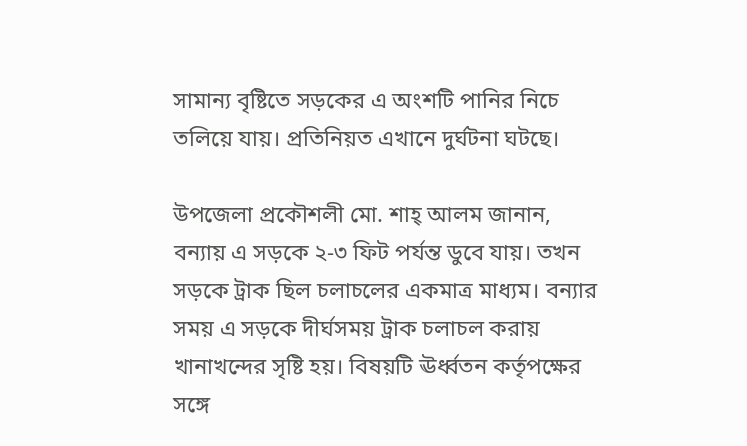সামান্য বৃষ্টিতে সড়কের এ অংশটি পানির নিচে তলিয়ে যায়। প্রতিনিয়ত এখানে দুর্ঘটনা ঘটছে।

উপজেলা প্রকৌশলী মো. শাহ্ আলম জানান, বন্যায় এ সড়কে ২-৩ ফিট পর্যন্ত ডুবে যায়। তখন সড়কে ট্রাক ছিল চলাচলের একমাত্র মাধ্যম। বন্যার সময় এ সড়কে দীর্ঘসময় ট্রাক চলাচল করায় খানাখন্দের সৃষ্টি হয়। বিষয়টি ঊর্ধ্বতন কর্তৃপক্ষের সঙ্গে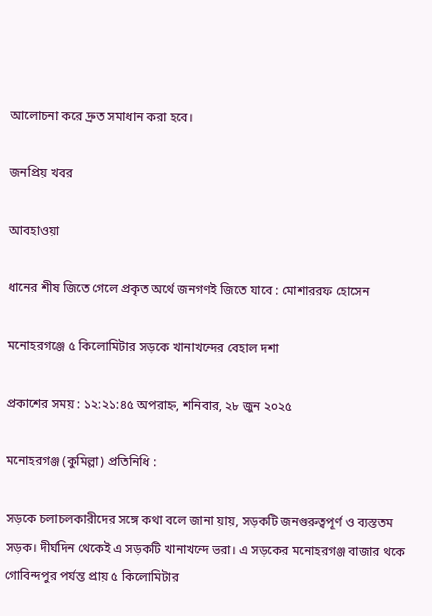আলোচনা করে দ্রুত সমাধান করা হবে।

জনপ্রিয় খবর

আবহাওয়া

ধানের শীষ জিতে গেলে প্রকৃত অর্থে জনগণই জিতে যাবে : মোশাররফ হোসেন

মনোহরগঞ্জে ৫ কিলোমিটার সড়কে খানাখন্দের বেহাল দশা

প্রকাশের সময় : ১২:২১:৪৫ অপরাহ্ন, শনিবার, ২৮ জুন ২০২৫

মনোহরগঞ্জ (কুমিল্লা) প্রতিনিধি :

সড়কে চলাচলকারীদের সঙ্গে কথা বলে জানা য়ায়, সড়কটি জনগুরুত্বপূর্ণ ও ব্যস্ততম সড়ক। দীর্ঘদিন থেকেই এ সড়কটি খানাখন্দে ভরা। এ সড়কের মনোহরগঞ্জ বাজার থকে গোবিন্দপুর পর্যন্ত প্রায় ৫ কিলোমিটার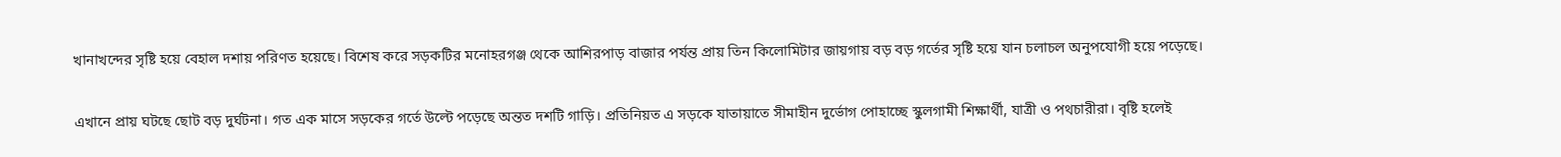খানাখন্দের সৃষ্টি হয়ে বেহাল দশায় পরিণত হয়েছে। বিশেষ করে সড়কটির মনোহরগঞ্জ থেকে আশিরপাড় বাজার পর্যন্ত প্রায় তিন কিলোমিটার জায়গায় বড় বড় গর্তের সৃষ্টি হয়ে যান চলাচল অনুপযোগী হয়ে পড়েছে।

এখানে প্রায় ঘটছে ছোট বড় দুর্ঘটনা। গত এক মাসে সড়কের গর্তে উল্টে পড়েছে অন্তত দশটি গাড়ি। প্রতিনিয়ত এ সড়কে যাতায়াতে সীমাহীন দুর্ভোগ পোহাচ্ছে স্কুলগামী শিক্ষার্থী, যাত্রী ও পথচারীরা। বৃষ্টি হলেই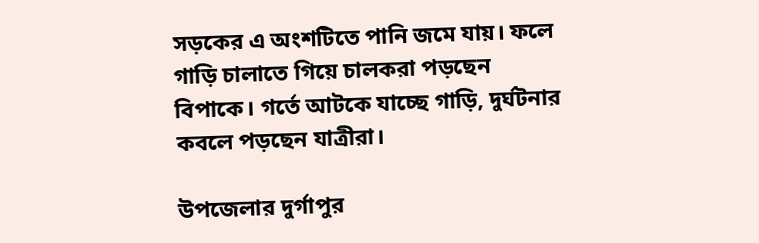সড়কের এ অংশটিতে পানি জমে যায়। ফলে গাড়ি চালাতে গিয়ে চালকরা পড়ছেন বিপাকে। গর্তে আটকে যাচ্ছে গাড়ি, দুর্ঘটনার কবলে পড়ছেন যাত্রীরা।

উপজেলার দুর্গাপুর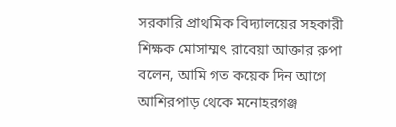সরকারি প্রাথমিক বিদ্যালয়ের সহকারী শিক্ষক মোসাম্মৎ রাবেয়া আক্তার রুপা বলেন, আমি গত কয়েক দিন আগে আশিরপাড় থেকে মনোহরগঞ্জ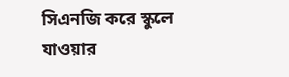সিএনজি করে স্কুলে যাওয়ার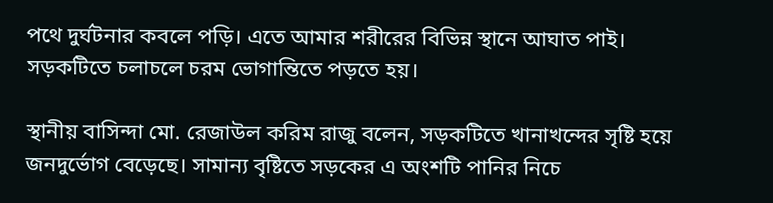পথে দুর্ঘটনার কবলে পড়ি। এতে আমার শরীরের বিভিন্ন স্থানে আঘাত পাই। সড়কটিতে চলাচলে চরম ভোগান্তিতে পড়তে হয়।

স্থানীয় বাসিন্দা মো. রেজাউল করিম রাজু বলেন, সড়কটিতে খানাখন্দের সৃষ্টি হয়ে জনদুর্ভোগ বেড়েছে। সামান্য বৃষ্টিতে সড়কের এ অংশটি পানির নিচে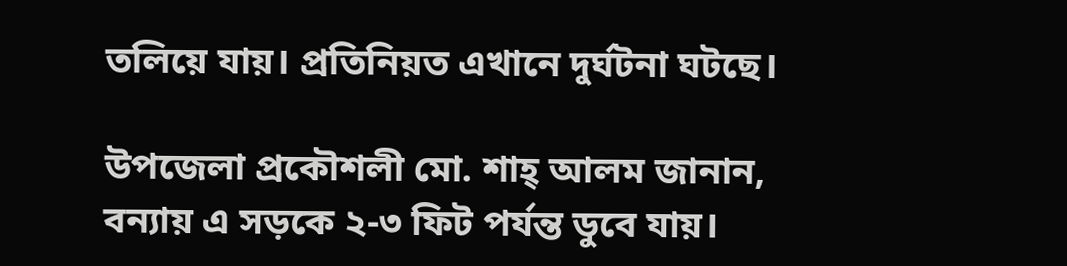তলিয়ে যায়। প্রতিনিয়ত এখানে দুর্ঘটনা ঘটছে।

উপজেলা প্রকৌশলী মো. শাহ্ আলম জানান, বন্যায় এ সড়কে ২-৩ ফিট পর্যন্ত ডুবে যায়।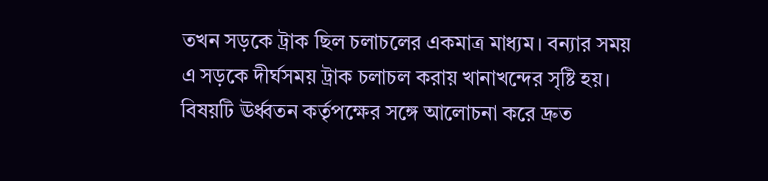তখন সড়কে ট্রাক ছিল চলাচলের একমাত্র মাধ্যম। বন্যার সময় এ সড়কে দীর্ঘসময় ট্রাক চলাচল করায় খানাখন্দের সৃষ্টি হয়। বিষয়টি ঊর্ধ্বতন কর্তৃপক্ষের সঙ্গে আলোচনা করে দ্রুত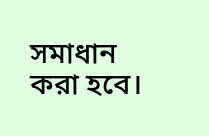সমাধান করা হবে।